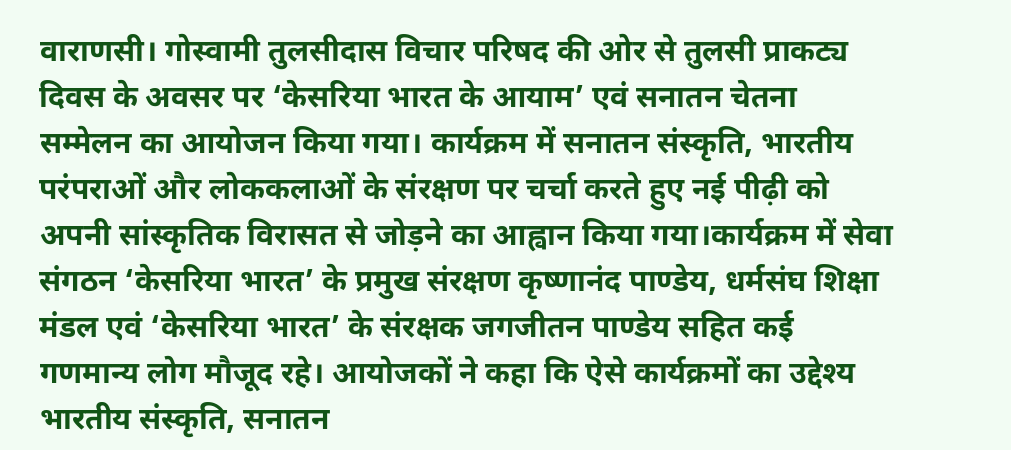वाराणसी। गोस्वामी तुलसीदास विचार परिषद की ओर से तुलसी प्राकट्य दिवस के अवसर पर ‘केसरिया भारत के आयाम’ एवं सनातन चेतना सम्मेलन का आयोजन किया गया। कार्यक्रम में सनातन संस्कृति, भारतीय परंपराओं और लोककलाओं के संरक्षण पर चर्चा करते हुए नई पीढ़ी को अपनी सांस्कृतिक विरासत से जोड़ने का आह्वान किया गया।कार्यक्रम में सेवा संगठन ‘केसरिया भारत’ के प्रमुख संरक्षण कृष्णानंद पाण्डेय, धर्मसंघ शिक्षा मंडल एवं ‘केसरिया भारत’ के संरक्षक जगजीतन पाण्डेय सहित कई गणमान्य लोग मौजूद रहे। आयोजकों ने कहा कि ऐसे कार्यक्रमों का उद्देश्य भारतीय संस्कृति, सनातन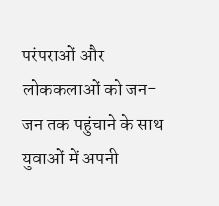परंपराओं और लोककलाओं को जन-जन तक पहुंचाने के साथ युवाओं में अपनी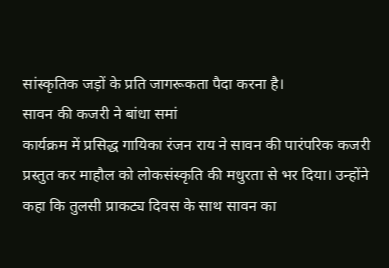सांस्कृतिक जड़ों के प्रति जागरूकता पैदा करना है।
सावन की कजरी ने बांधा समां
कार्यक्रम में प्रसिद्ध गायिका रंजन राय ने सावन की पारंपरिक कजरी प्रस्तुत कर माहौल को लोकसंस्कृति की मधुरता से भर दिया। उन्होंने कहा कि तुलसी प्राकट्य दिवस के साथ सावन का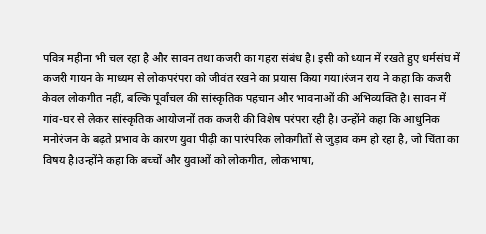पवित्र महीना भी चल रहा है और सावन तथा कजरी का गहरा संबंध है। इसी को ध्यान में रखते हुए धर्मसंघ में कजरी गायन के माध्यम से लोकपरंपरा को जीवंत रखने का प्रयास किया गया।रंजन राय ने कहा कि कजरी केवल लोकगीत नहीं, बल्कि पूर्वांचल की सांस्कृतिक पहचान और भावनाओं की अभिव्यक्ति है। सावन में गांव-घर से लेकर सांस्कृतिक आयोजनों तक कजरी की विशेष परंपरा रही है। उन्होंने कहा कि आधुनिक मनोरंजन के बढ़ते प्रभाव के कारण युवा पीढ़ी का पारंपरिक लोकगीतों से जुड़ाव कम हो रहा है, जो चिंता का विषय है।उन्होंने कहा कि बच्चों और युवाओं को लोकगीत, लोकभाषा,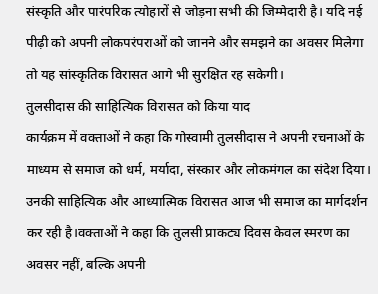संस्कृति और पारंपरिक त्योहारों से जोड़ना सभी की जिम्मेदारी है। यदि नई पीढ़ी को अपनी लोकपरंपराओं को जानने और समझने का अवसर मिलेगा तो यह सांस्कृतिक विरासत आगे भी सुरक्षित रह सकेगी।
तुलसीदास की साहित्यिक विरासत को किया याद
कार्यक्रम में वक्ताओं ने कहा कि गोस्वामी तुलसीदास ने अपनी रचनाओं के माध्यम से समाज को धर्म, मर्यादा, संस्कार और लोकमंगल का संदेश दिया। उनकी साहित्यिक और आध्यात्मिक विरासत आज भी समाज का मार्गदर्शन कर रही है।वक्ताओं ने कहा कि तुलसी प्राकट्य दिवस केवल स्मरण का अवसर नहीं, बल्कि अपनी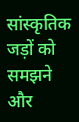सांस्कृतिक जड़ों को समझने और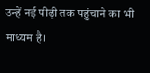उन्हें नई पीढ़ी तक पहुंचाने का भी माध्यम है।